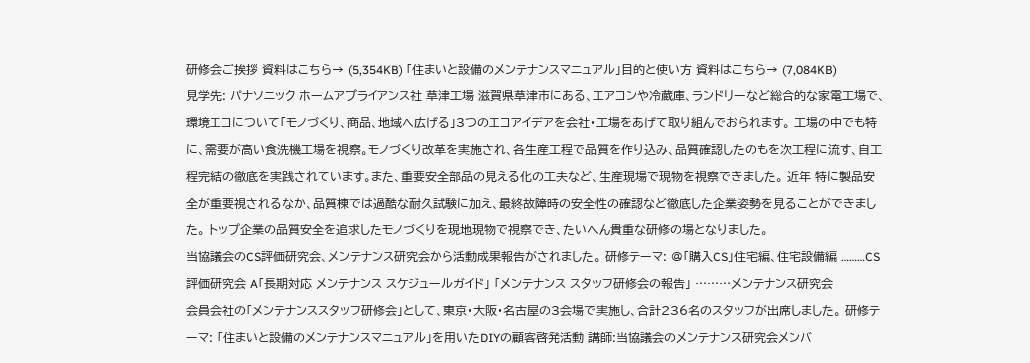研修会ご挨拶 資料はこちら→ (5,354KB) 「住まいと設備のメンテナンスマニュアル」目的と使い方 資料はこちら→ (7,084KB)
見学先: パナソニック ホームアプライアンス社 草津工場 滋賀県草津市にある、エアコンや冷蔵庫、ランドリーなど総合的な家電工場で、環境エコについて「モノづくり、商品、地域へ広げる」3つのエコアイデアを会社・工場をあげて取り組んでおられます。 工場の中でも特に、需要が高い食洗機工場を視察。モノづくり改革を実施され、各生産工程で品質を作り込み、品質確認したのもを次工程に流す、自工程完結の徹底を実践されています。また、重要安全部品の見える化の工夫など、生産現場で現物を視察できました。 近年 特に製品安全が重要視されるなか、品質棟では過酷な耐久試験に加え、最終故障時の安全性の確認など徹底した企業姿勢を見ることができました。 トップ企業の品質安全を追求したモノづくりを現地現物で視察でき、たいへん貴重な研修の場となりました。
当協議会のCS評価研究会、メンテナンス研究会から活動成果報告がされました。 研修テーマ: @「購入CS」住宅編、住宅設備編 ………CS評価研究会 A「長期対応 メンテナンス スケジュールガイド」 「メンテナンス スタッフ研修会の報告」 ………メンテナンス研究会
会員会社の「メンテナンススタッフ研修会」として、東京・大阪・名古屋の3会場で実施し、合計236名のスタッフが出席しました。 研修テーマ: 「住まいと設備のメンテナンスマニュアル」を用いたDIYの顧客啓発活動 講師:当協議会のメンテナンス研究会メンバ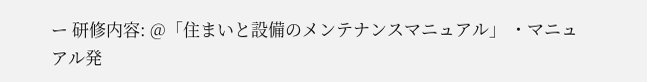ー 研修内容: @「住まいと設備のメンテナンスマニュアル」 ・マニュアル発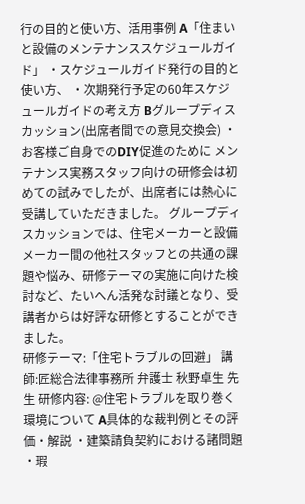行の目的と使い方、活用事例 A「住まいと設備のメンテナンススケジュールガイド」 ・スケジュールガイド発行の目的と使い方、 ・次期発行予定の60年スケジュールガイドの考え方 Bグループディスカッション(出席者間での意見交換会) ・お客様ご自身でのDIY促進のために メンテナンス実務スタッフ向けの研修会は初めての試みでしたが、出席者には熱心に受講していただきました。 グループディスカッションでは、住宅メーカーと設備メーカー間の他社スタッフとの共通の課題や悩み、研修テーマの実施に向けた検討など、たいへん活発な討議となり、受講者からは好評な研修とすることができました。
研修テーマ:「住宅トラブルの回避」 講師:匠総合法律事務所 弁護士 秋野卓生 先生 研修内容: @住宅トラブルを取り巻く環境について A具体的な裁判例とその評価・解説 ・建築請負契約における諸問題 ・瑕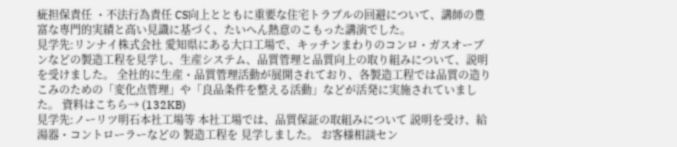疵担保責任 ・不法行為責任 CS向上とともに重要な住宅トラブルの回避について、講師の豊富な専門的実績と高い見識に基づく、たいへん熱意のこもった講演でした。
見学先:リンナイ株式会社 愛知県にある大口工場で、キッチンまわりのコンロ・ガスオーブンなどの製造工程を見学し、生産システム、品質管理と品質向上の取り組みについて、説明を受けました。 全社的に生産・品質管理活動が展開されており、各製造工程では品質の造りこみのための「変化点管理」や「良品条件を整える活動」などが活発に実施されていました。 資料はこちら→ (132KB)
見学先:ノーリツ明石本社工場等 本社工場では、品質保証の取組みについて 説明を受け、給湯器・コントローラーなどの 製造工程を 見学しました。 お客様相談セン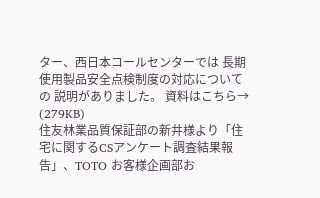ター、西日本コールセンターでは 長期使用製品安全点検制度の対応についての 説明がありました。 資料はこちら→ (279KB)
住友林業品質保証部の新井様より「住宅に関するCSアンケート調査結果報告」、TOTO お客様企画部お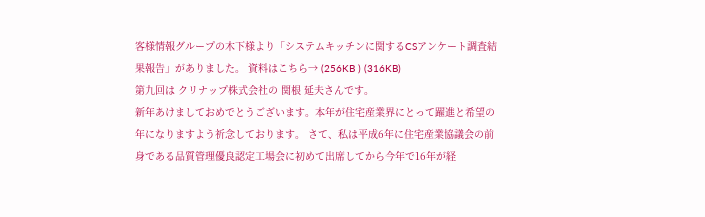客様情報グループの木下様より「システムキッチンに関するCSアンケート調査結果報告」がありました。 資料はこちら→ (256KB ) (316KB)
第九回は クリナップ株式会社の 関根 延夫さんです。
新年あけましておめでとうございます。本年が住宅産業界にとって躍進と希望の年になりますよう祈念しております。 さて、私は平成6年に住宅産業協議会の前身である品質管理優良認定工場会に初めて出席してから今年で16年が経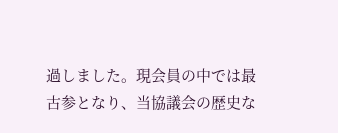過しました。現会員の中では最古参となり、当協議会の歴史な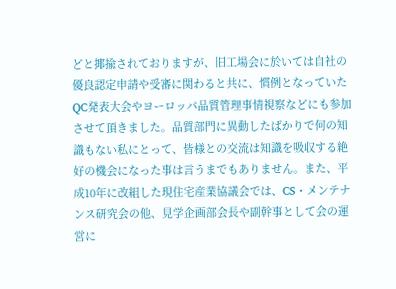どと揶揄されておりますが、旧工場会に於いては自社の優良認定申請や受審に関わると共に、慣例となっていたQC発表大会やヨーロッパ品質管理事情視察などにも参加させて頂きました。品質部門に異動したばかりで何の知識もない私にとって、皆様との交流は知識を吸収する絶好の機会になった事は言うまでもありません。また、平成10年に改組した現住宅産業協議会では、CS・メンテナンス研究会の他、見学企画部会長や副幹事として会の運営に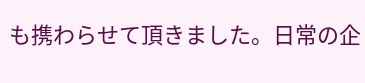も携わらせて頂きました。日常の企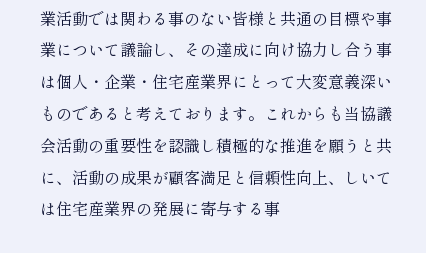業活動では関わる事のない皆様と共通の目標や事業について議論し、その達成に向け協力し合う事は個人・企業・住宅産業界にとって大変意義深いものであると考えております。これからも当協議会活動の重要性を認識し積極的な推進を願うと共に、活動の成果が顧客満足と信頼性向上、しいては住宅産業界の発展に寄与する事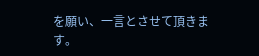を願い、一言とさせて頂きます。